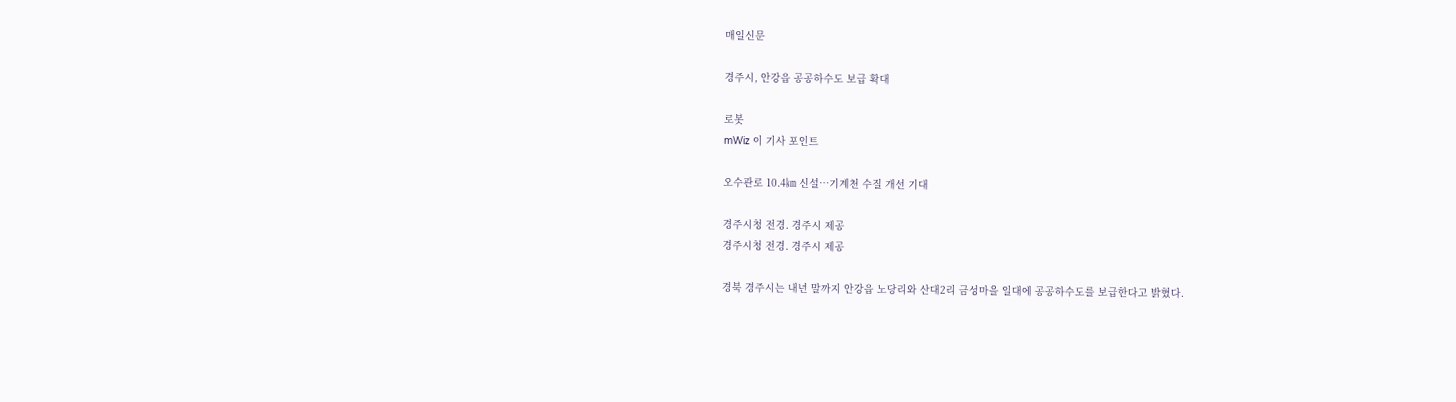매일신문

경주시, 안강읍 공공하수도 보급 확대

로봇
mWiz 이 기사 포인트

오수관로 10.4㎞ 신설…기계천 수질 개선 기대

경주시청 전경. 경주시 제공
경주시청 전경. 경주시 제공

경북 경주시는 내년 말까지 안강읍 노당리와 산대2리 금성마을 일대에 공공하수도를 보급한다고 밝혔다.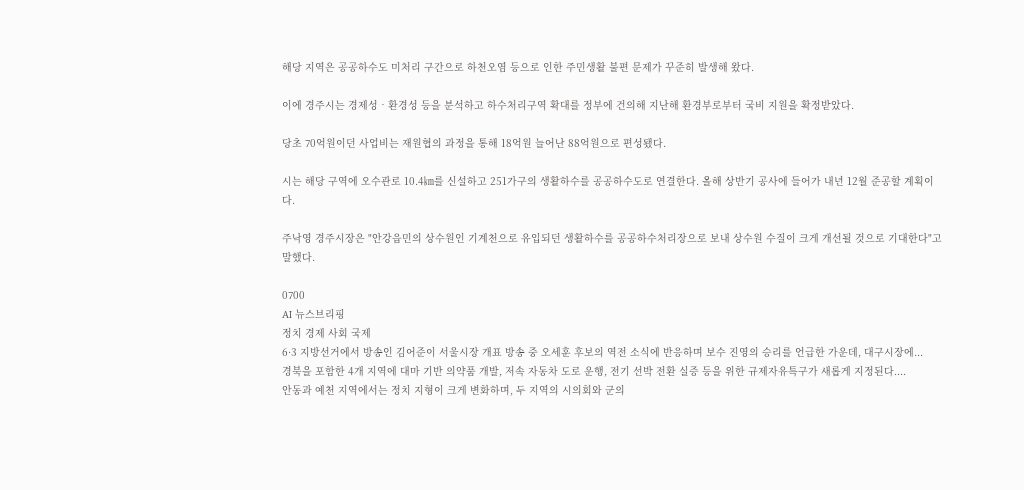해당 지역은 공공하수도 미처리 구간으로 하천오염 등으로 인한 주민생활 불편 문제가 꾸준히 발생해 왔다.

이에 경주시는 경제성‧환경성 등을 분석하고 하수처리구역 확대를 정부에 건의해 지난해 환경부로부터 국비 지원을 확정받았다.

당초 70억원이던 사업비는 재원협의 과정을 통해 18억원 늘어난 88억원으로 편성됐다.

시는 해당 구역에 오수관로 10.4㎞를 신설하고 251가구의 생활하수를 공공하수도로 연결한다. 올해 상반기 공사에 들어가 내년 12월 준공할 계획이다.

주낙영 경주시장은 "안강읍민의 상수원인 기계천으로 유입되던 생활하수를 공공하수처리장으로 보내 상수원 수질이 크게 개선될 것으로 기대한다"고 말했다.

0700
AI 뉴스브리핑
정치 경제 사회 국제
6·3 지방선거에서 방송인 김어준이 서울시장 개표 방송 중 오세훈 후보의 역전 소식에 반응하며 보수 진영의 승리를 언급한 가운데, 대구시장에...
경북을 포함한 4개 지역에 대마 기반 의약품 개발, 저속 자동차 도로 운행, 전기 선박 전환 실증 등을 위한 규제자유특구가 새롭게 지정된다....
안동과 예천 지역에서는 정치 지형이 크게 변화하며, 두 지역의 시의회와 군의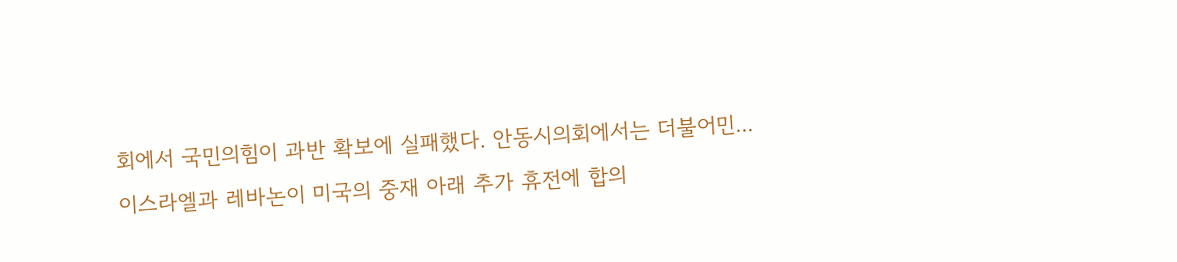회에서 국민의힘이 과반 확보에 실패했다. 안동시의회에서는 더불어민...
이스라엘과 레바논이 미국의 중재 아래 추가 휴전에 합의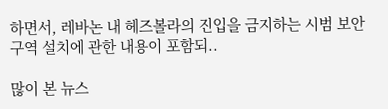하면서, 레바논 내 헤즈볼라의 진입을 금지하는 시범 보안구역 설치에 관한 내용이 포함되..

많이 본 뉴스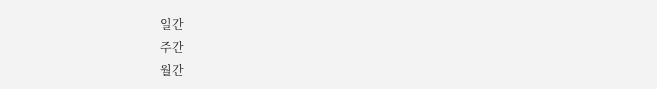일간
주간
월간